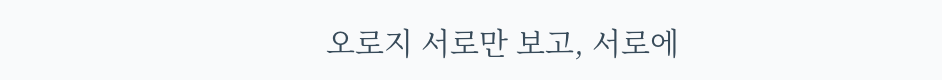오로지 서로만 보고, 서로에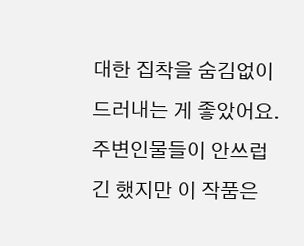대한 집착을 숨김없이 드러내는 게 좋았어요. 주변인물들이 안쓰럽긴 했지만 이 작품은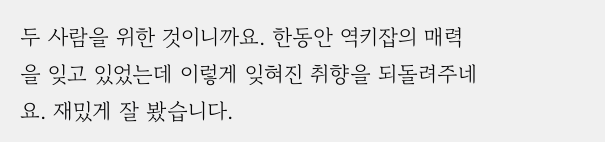두 사람을 위한 것이니까요. 한동안 역키잡의 매력을 잊고 있었는데 이렇게 잊혀진 취향을 되돌려주네요. 재밌게 잘 봤습니다.